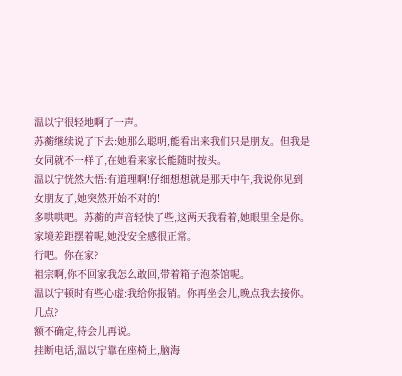温以宁很轻地啊了一声。
苏蘅继续说了下去:她那么聪明,能看出来我们只是朋友。但我是女同就不一样了,在她看来家长能随时按头。
温以宁恍然大悟:有道理啊!仔细想想就是那天中午,我说你见到女朋友了,她突然开始不对的!
多哄哄吧。苏蘅的声音轻快了些,这两天我看着,她眼里全是你。家境差距摆着呢,她没安全感很正常。
行吧。你在家?
祖宗啊,你不回家我怎么敢回,带着箱子泡茶馆呢。
温以宁顿时有些心虚:我给你报销。你再坐会儿,晚点我去接你。
几点?
额不确定,待会儿再说。
挂断电话,温以宁靠在座椅上,脑海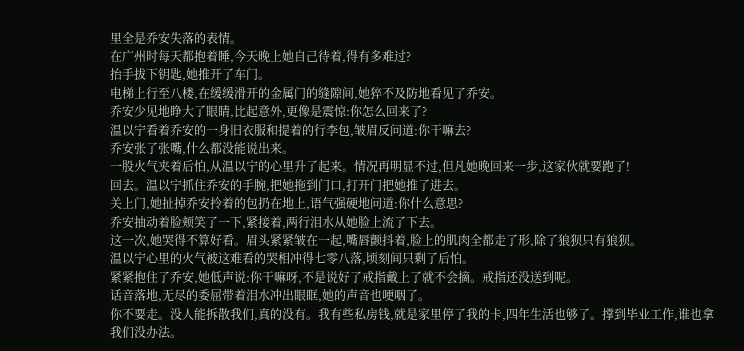里全是乔安失落的表情。
在广州时每天都抱着睡,今天晚上她自己待着,得有多难过?
抬手拔下钥匙,她推开了车门。
电梯上行至八楼,在缓缓滑开的金属门的缝隙间,她猝不及防地看见了乔安。
乔安少见地睁大了眼睛,比起意外,更像是震惊:你怎么回来了?
温以宁看着乔安的一身旧衣服和提着的行李包,皱眉反问道:你干嘛去?
乔安张了张嘴,什么都没能说出来。
一股火气夹着后怕,从温以宁的心里升了起来。情况再明显不过,但凡她晚回来一步,这家伙就要跑了!
回去。温以宁抓住乔安的手腕,把她拖到门口,打开门把她推了进去。
关上门,她扯掉乔安拎着的包扔在地上,语气强硬地问道:你什么意思?
乔安抽动着脸颊笑了一下,紧接着,两行泪水从她脸上流了下去。
这一次,她哭得不算好看。眉头紧紧皱在一起,嘴唇颤抖着,脸上的肌肉全都走了形,除了狼狈只有狼狈。
温以宁心里的火气被这难看的哭相冲得七零八落,顷刻间只剩了后怕。
紧紧抱住了乔安,她低声说:你干嘛呀,不是说好了戒指戴上了就不会摘。戒指还没送到呢。
话音落地,无尽的委屈带着泪水冲出眼眶,她的声音也哽咽了。
你不要走。没人能拆散我们,真的没有。我有些私房钱,就是家里停了我的卡,四年生活也够了。撑到毕业工作,谁也拿我们没办法。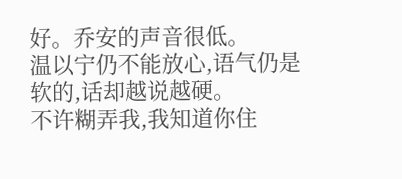好。乔安的声音很低。
温以宁仍不能放心,语气仍是软的,话却越说越硬。
不许糊弄我,我知道你住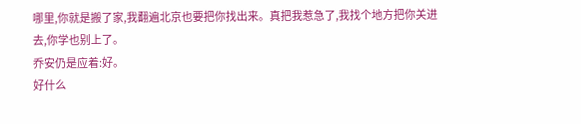哪里,你就是搬了家,我翻遍北京也要把你找出来。真把我惹急了,我找个地方把你关进去,你学也别上了。
乔安仍是应着:好。
好什么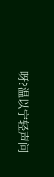呀?温以宁轻声问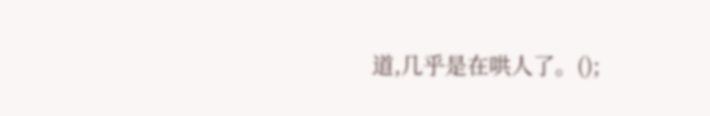道,几乎是在哄人了。();